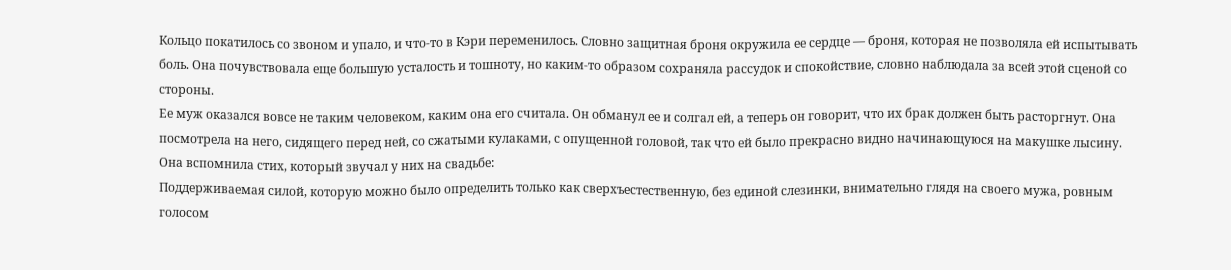Кольцо покатилось со звоном и упало, и что-то в Кэри переменилось. Словно защитная броня окружила ее сердце — броня, которая не позволяла ей испытывать боль. Она почувствовала еще большую усталость и тошноту, но каким-то образом сохраняла рассудок и спокойствие, словно наблюдала за всей этой сценой со стороны.
Ее муж оказался вовсе не таким человеком, каким она его считала. Он обманул ее и солгал ей, а теперь он говорит, что их брак должен быть расторгнут. Она посмотрела на него, сидящего перед ней, со сжатыми кулаками, с опущенной головой, так что ей было прекрасно видно начинающуюся на макушке лысину.
Она вспомнила стих, который звучал у них на свадьбе:
Поддерживаемая силой, которую можно было определить только как сверхъестественную, без единой слезинки, внимательно глядя на своего мужа, ровным голосом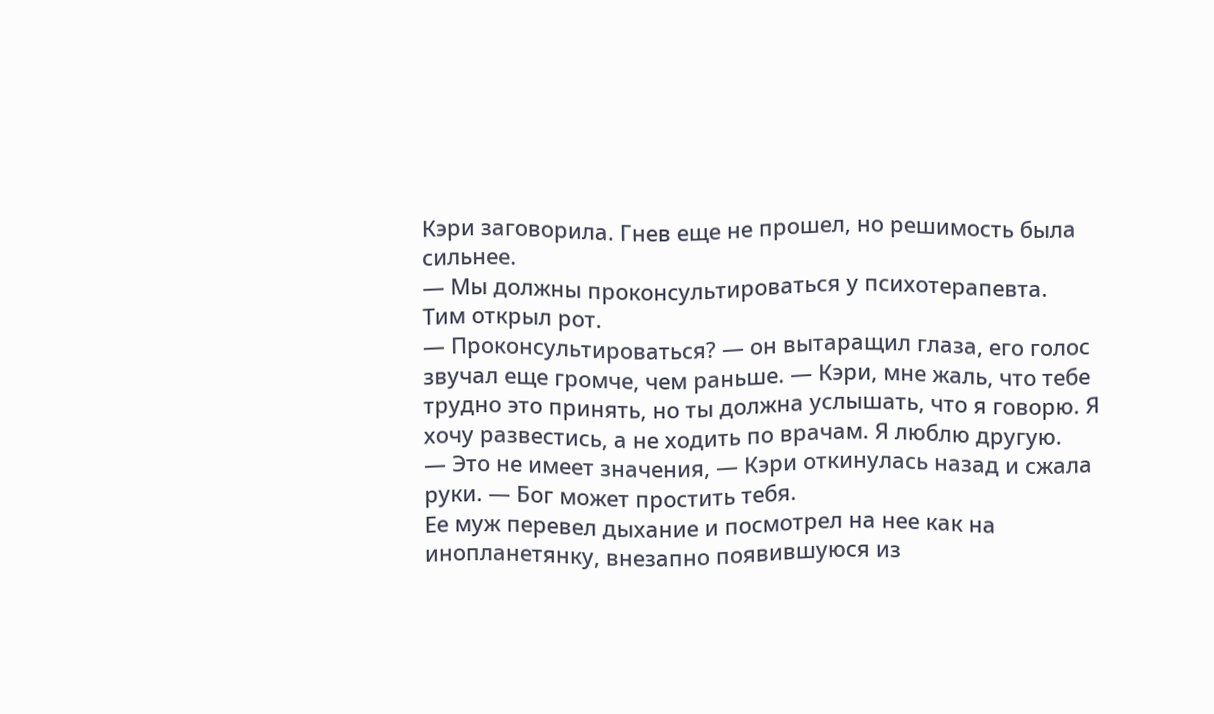Кэри заговорила. Гнев еще не прошел, но решимость была сильнее.
— Мы должны проконсультироваться у психотерапевта.
Тим открыл рот.
— Проконсультироваться? — он вытаращил глаза, его голос звучал еще громче, чем раньше. — Кэри, мне жаль, что тебе трудно это принять, но ты должна услышать, что я говорю. Я хочу развестись, а не ходить по врачам. Я люблю другую.
— Это не имеет значения, — Кэри откинулась назад и сжала руки. — Бог может простить тебя.
Ее муж перевел дыхание и посмотрел на нее как на инопланетянку, внезапно появившуюся из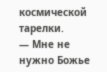космической тарелки.
— Мне не нужно Божье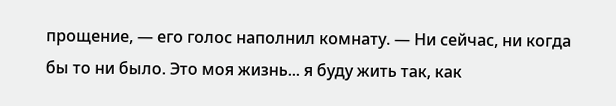прощение, — его голос наполнил комнату. — Ни сейчас, ни когда бы то ни было. Это моя жизнь... я буду жить так, как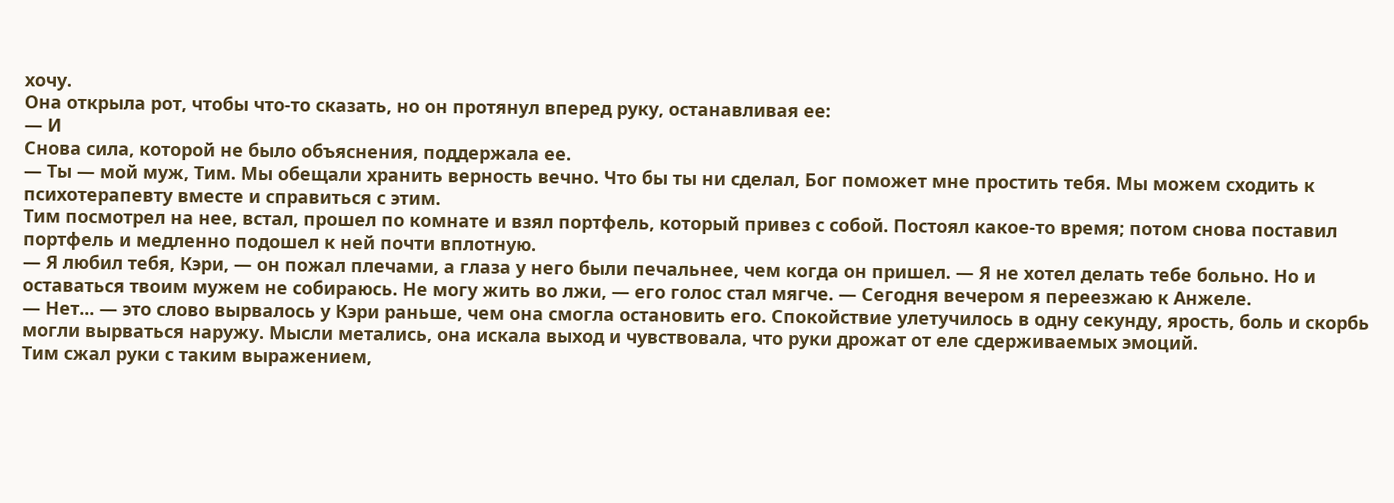хочу.
Она открыла рот, чтобы что-то сказать, но он протянул вперед руку, останавливая ее:
— И
Снова сила, которой не было объяснения, поддержала ее.
— Ты — мой муж, Тим. Мы обещали хранить верность вечно. Что бы ты ни сделал, Бог поможет мне простить тебя. Мы можем сходить к психотерапевту вместе и справиться с этим.
Тим посмотрел на нее, встал, прошел по комнате и взял портфель, который привез с собой. Постоял какое-то время; потом снова поставил портфель и медленно подошел к ней почти вплотную.
— Я любил тебя, Кэри, — он пожал плечами, а глаза у него были печальнее, чем когда он пришел. — Я не хотел делать тебе больно. Но и оставаться твоим мужем не собираюсь. Не могу жить во лжи, — его голос стал мягче. — Сегодня вечером я переезжаю к Анжеле.
— Нет... — это слово вырвалось у Кэри раньше, чем она смогла остановить его. Спокойствие улетучилось в одну секунду, ярость, боль и скорбь могли вырваться наружу. Мысли метались, она искала выход и чувствовала, что руки дрожат от еле сдерживаемых эмоций.
Тим сжал руки с таким выражением,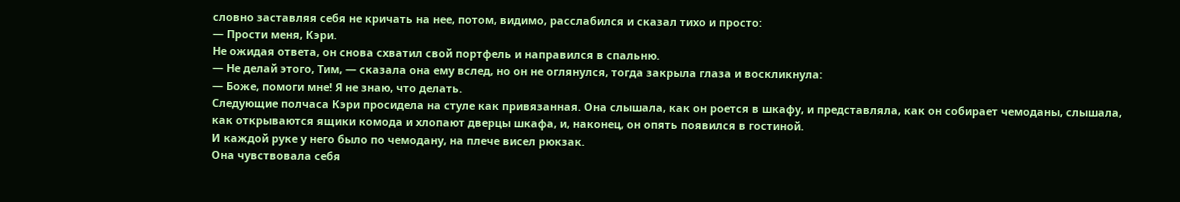словно заставляя себя не кричать на нее, потом, видимо, расслабился и сказал тихо и просто:
— Прости меня, Кэри.
Не ожидая ответа, он снова схватил свой портфель и направился в спальню.
— Не делай этого, Тим, — сказала она ему вслед, но он не оглянулся, тогда закрыла глаза и воскликнула:
— Боже, помоги мне! Я не знаю, что делать.
Следующие полчаса Кэри просидела на стуле как привязанная. Она слышала, как он роется в шкафу, и представляла, как он собирает чемоданы, слышала, как открываются ящики комода и хлопают дверцы шкафа, и, наконец, он опять появился в гостиной.
И каждой руке у него было по чемодану, на плече висел рюкзак.
Она чувствовала себя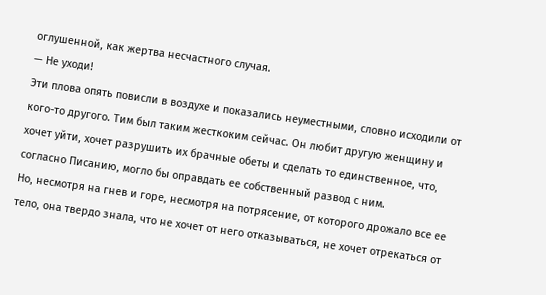оглушенной, как жертва несчастного случая.
— Не уходи!
Эти плова опять повисли в воздухе и показались неуместными, словно исходили от кого-то другого. Тим был таким жесткоким сейчас. Он любит другую женщину и хочет уйти, хочет разрушить их брачные обеты и сделать то единственное, что, согласно Писанию, могло бы оправдать ее собственный развод с ним.
Но, несмотря на гнев и горе, несмотря на потрясение, от которого дрожало все ее тело, она твердо знала, что не хочет от него отказываться, не хочет отрекаться от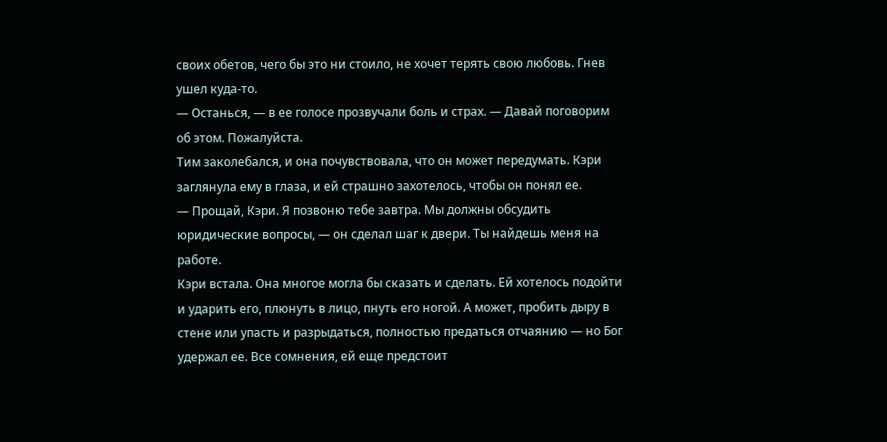своих обетов, чего бы это ни стоило, не хочет терять свою любовь. Гнев ушел куда-то.
— Останься, — в ее голосе прозвучали боль и страх. — Давай поговорим об этом. Пожалуйста.
Тим заколебался, и она почувствовала, что он может передумать. Кэри заглянула ему в глаза, и ей страшно захотелось, чтобы он понял ее.
— Прощай, Кэри. Я позвоню тебе завтра. Мы должны обсудить юридические вопросы, — он сделал шаг к двери. Tы найдешь меня на работе.
Кэри встала. Она многое могла бы сказать и сделать. Ей хотелось подойти и ударить его, плюнуть в лицо, пнуть его ногой. А может, пробить дыру в стене или упасть и разрыдаться, полностью предаться отчаянию — но Бог удержал ее. Все сомнения, ей еще предстоит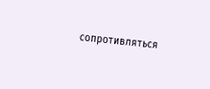сопротивляться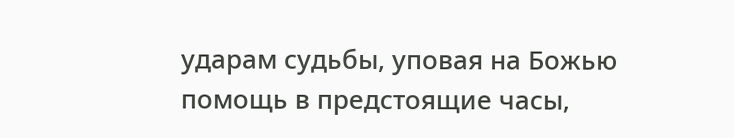ударам судьбы, уповая на Божью помощь в предстоящие часы,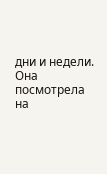дни и недели. Она посмотрела на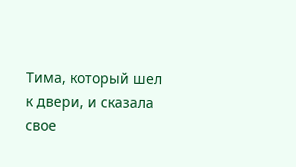Тима, который шел к двери, и сказала свое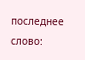последнее слово: